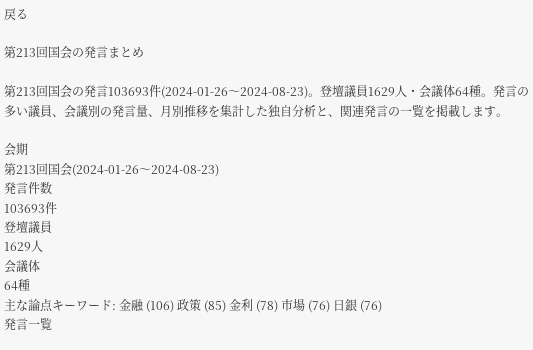戻る

第213回国会の発言まとめ

第213回国会の発言103693件(2024-01-26〜2024-08-23)。登壇議員1629人・会議体64種。発言の多い議員、会議別の発言量、月別推移を集計した独自分析と、関連発言の一覧を掲載します。

会期
第213回国会(2024-01-26〜2024-08-23)
発言件数
103693件
登壇議員
1629人
会議体
64種
主な論点キーワード: 金融 (106) 政策 (85) 金利 (78) 市場 (76) 日銀 (76)
発言一覧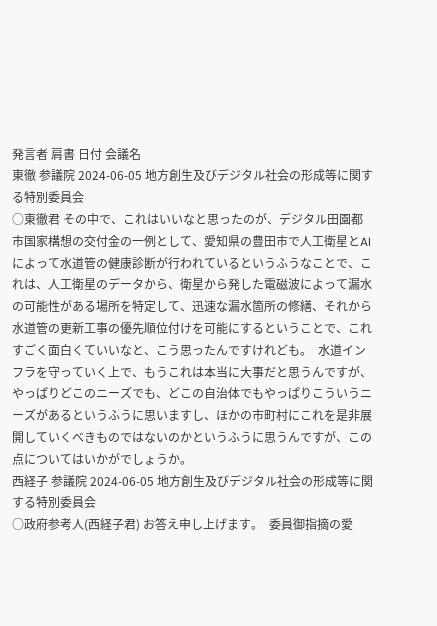発言者 肩書 日付 会議名
東徹 参議院 2024-06-05 地方創生及びデジタル社会の形成等に関する特別委員会
○東徹君 その中で、これはいいなと思ったのが、デジタル田園都市国家構想の交付金の一例として、愛知県の豊田市で人工衛星とAIによって水道管の健康診断が行われているというふうなことで、これは、人工衛星のデータから、衛星から発した電磁波によって漏水の可能性がある場所を特定して、迅速な漏水箇所の修繕、それから水道管の更新工事の優先順位付けを可能にするということで、これすごく面白くていいなと、こう思ったんですけれども。  水道インフラを守っていく上で、もうこれは本当に大事だと思うんですが、やっぱりどこのニーズでも、どこの自治体でもやっぱりこういうニーズがあるというふうに思いますし、ほかの市町村にこれを是非展開していくべきものではないのかというふうに思うんですが、この点についてはいかがでしょうか。
西経子 参議院 2024-06-05 地方創生及びデジタル社会の形成等に関する特別委員会
○政府参考人(西経子君) お答え申し上げます。  委員御指摘の愛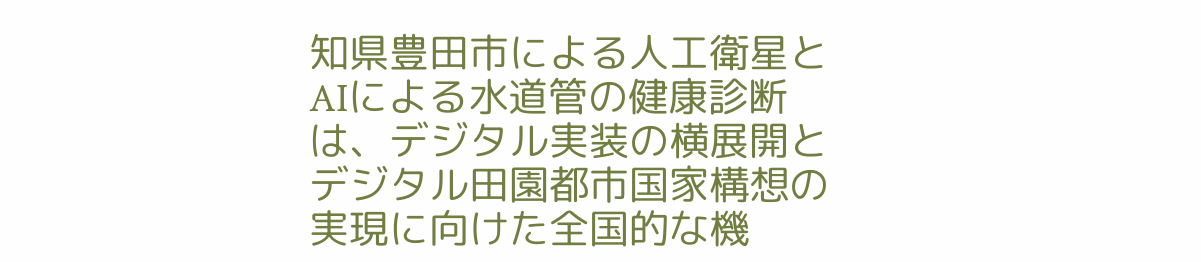知県豊田市による人工衛星とAIによる水道管の健康診断は、デジタル実装の横展開とデジタル田園都市国家構想の実現に向けた全国的な機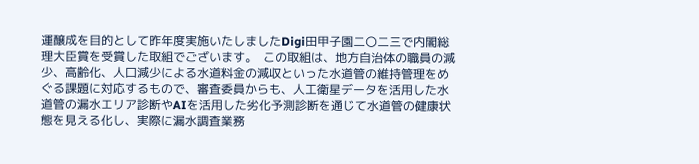運醸成を目的として昨年度実施いたしましたDigi田甲子園二〇二三で内閣総理大臣賞を受賞した取組でございます。  この取組は、地方自治体の職員の減少、高齢化、人口減少による水道料金の減収といった水道管の維持管理をめぐる課題に対応するもので、審査委員からも、人工衛星データを活用した水道管の漏水エリア診断やAIを活用した劣化予測診断を通じて水道管の健康状態を見える化し、実際に漏水調査業務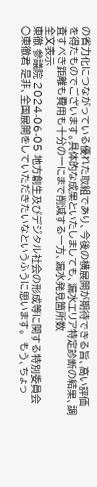の省力化につながっている優れた取組であり、今後の横展開が期待できる旨、高い評価を得たものでございます。具体的な成果といたしましても、漏水エリア特定診断の結果、調査すべき距離も費用も十分の一にまで削減する一方、漏水発見箇所数
全文表示
東徹 参議院 2024-06-05 地方創生及びデジタル社会の形成等に関する特別委員会
○東徹君 是非、全国展開をしていただきたいなというふうに思います。  もう、ちょっ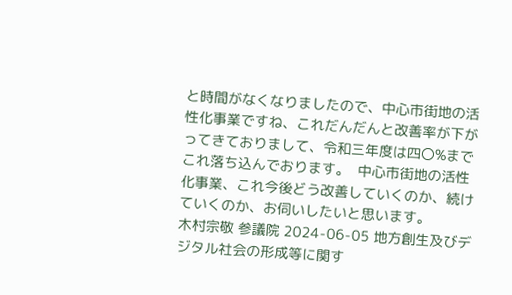と時間がなくなりましたので、中心市街地の活性化事業ですね、これだんだんと改善率が下がってきておりまして、令和三年度は四〇%までこれ落ち込んでおります。  中心市街地の活性化事業、これ今後どう改善していくのか、続けていくのか、お伺いしたいと思います。
木村宗敬 参議院 2024-06-05 地方創生及びデジタル社会の形成等に関す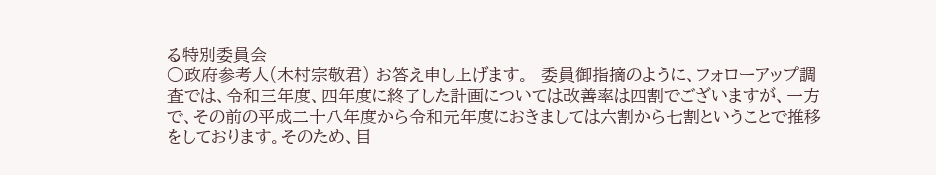る特別委員会
○政府参考人(木村宗敬君) お答え申し上げます。  委員御指摘のように、フォローアップ調査では、令和三年度、四年度に終了した計画については改善率は四割でございますが、一方で、その前の平成二十八年度から令和元年度におきましては六割から七割ということで推移をしております。そのため、目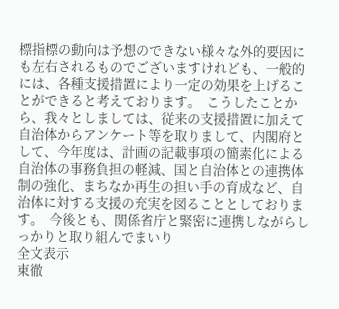標指標の動向は予想のできない様々な外的要因にも左右されるものでございますけれども、一般的には、各種支援措置により一定の効果を上げることができると考えております。  こうしたことから、我々としましては、従来の支援措置に加えて自治体からアンケート等を取りまして、内閣府として、今年度は、計画の記載事項の簡素化による自治体の事務負担の軽減、国と自治体との連携体制の強化、まちなか再生の担い手の育成など、自治体に対する支援の充実を図ることとしております。  今後とも、関係省庁と緊密に連携しながらしっかりと取り組んでまいり
全文表示
東徹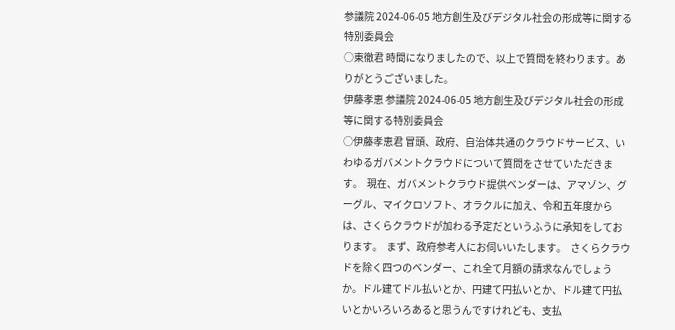参議院 2024-06-05 地方創生及びデジタル社会の形成等に関する特別委員会
○東徹君 時間になりましたので、以上で質問を終わります。ありがとうございました。
伊藤孝恵 参議院 2024-06-05 地方創生及びデジタル社会の形成等に関する特別委員会
○伊藤孝恵君 冒頭、政府、自治体共通のクラウドサービス、いわゆるガバメントクラウドについて質問をさせていただきます。  現在、ガバメントクラウド提供ベンダーは、アマゾン、グーグル、マイクロソフト、オラクルに加え、令和五年度からは、さくらクラウドが加わる予定だというふうに承知をしております。  まず、政府参考人にお伺いいたします。  さくらクラウドを除く四つのベンダー、これ全て月額の請求なんでしょうか。ドル建てドル払いとか、円建て円払いとか、ドル建て円払いとかいろいろあると思うんですけれども、支払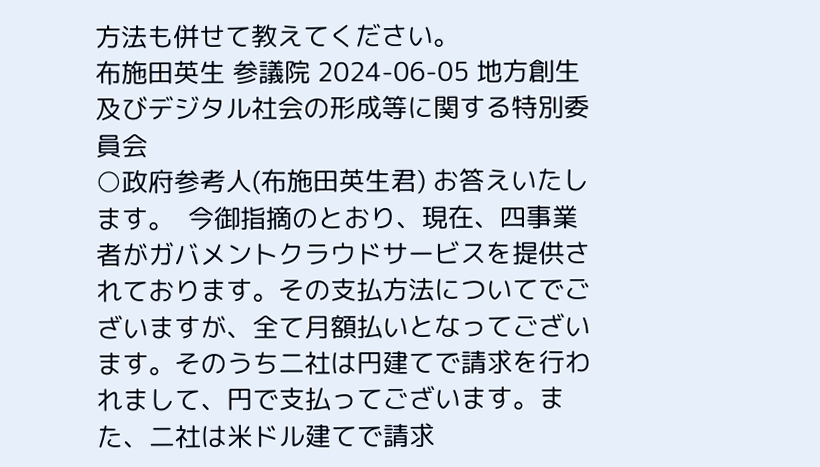方法も併せて教えてください。
布施田英生 参議院 2024-06-05 地方創生及びデジタル社会の形成等に関する特別委員会
○政府参考人(布施田英生君) お答えいたします。  今御指摘のとおり、現在、四事業者がガバメントクラウドサービスを提供されております。その支払方法についてでございますが、全て月額払いとなってございます。そのうち二社は円建てで請求を行われまして、円で支払ってございます。また、二社は米ドル建てで請求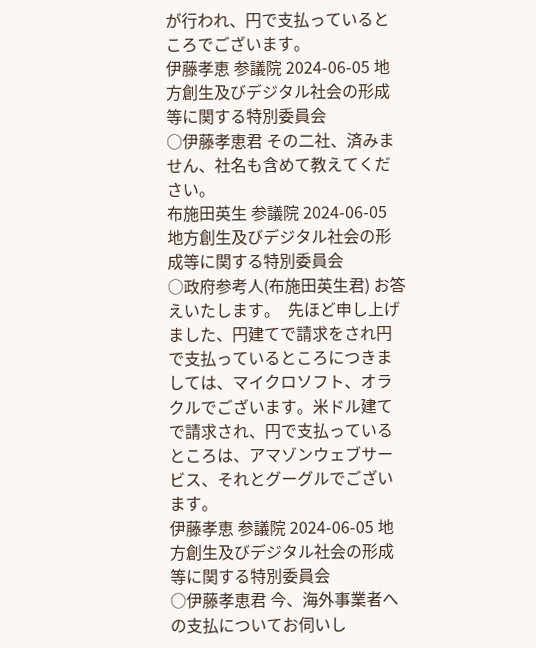が行われ、円で支払っているところでございます。
伊藤孝恵 参議院 2024-06-05 地方創生及びデジタル社会の形成等に関する特別委員会
○伊藤孝恵君 その二社、済みません、社名も含めて教えてください。
布施田英生 参議院 2024-06-05 地方創生及びデジタル社会の形成等に関する特別委員会
○政府参考人(布施田英生君) お答えいたします。  先ほど申し上げました、円建てで請求をされ円で支払っているところにつきましては、マイクロソフト、オラクルでございます。米ドル建てで請求され、円で支払っているところは、アマゾンウェブサービス、それとグーグルでございます。
伊藤孝恵 参議院 2024-06-05 地方創生及びデジタル社会の形成等に関する特別委員会
○伊藤孝恵君 今、海外事業者への支払についてお伺いし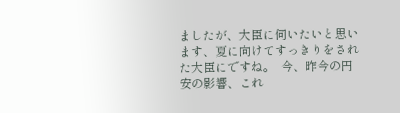ましたが、大臣に伺いたいと思います、夏に向けてすっきりをされた大臣にですね。  今、昨今の円安の影響、これ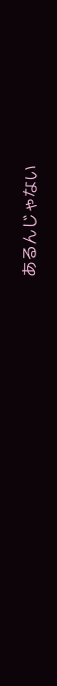あるんじゃない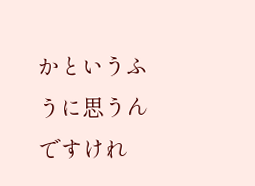かというふうに思うんですけれ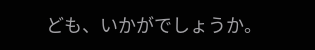ども、いかがでしょうか。